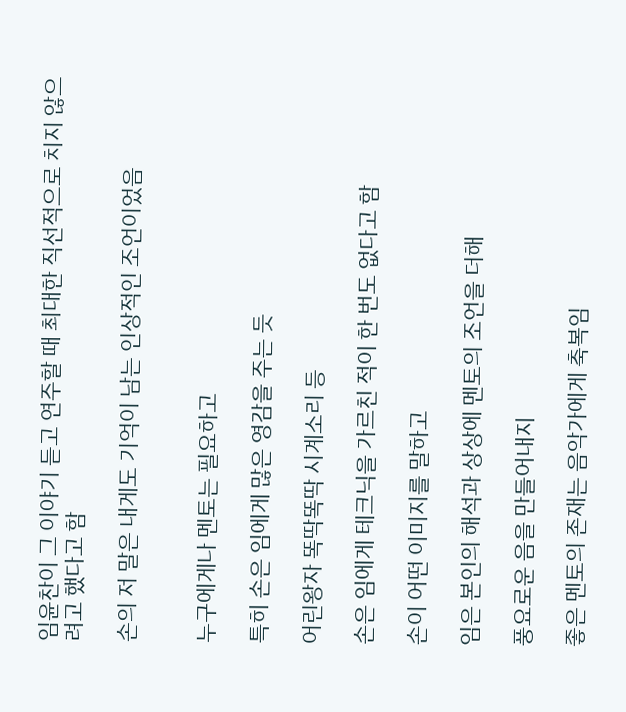임윤찬이 그 이야기 듣고 연주할 때 최대한 직선적으로 치지 않으려고 했다고 함

손의 저 말은 내게도 기억이 남는 인상적인 조언이었음


누구에게나 멘토는 필요하고

특히 손은 임에게 많은 영감을 주는 듯

어린왕자 똑딱똑딱 시계소리 등

손은 임에게 테크닉을 가르친 적이 한 번도 없다고 함

손이 어떤 이미지를 말하고

임은 본인의 해석과 상상에 멘토의 조언을 더해

풍요로운 음을 만들어내지

좋은 멘토의 존재는 음악가에게 축복임